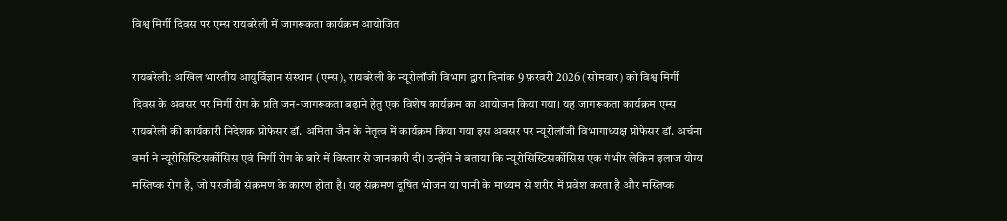विश्व मिर्गी दिवस पर एम्स रायबरेली में जागरूकता कार्यक्रम आयोजित

रायबरेली: अखिल भारतीय आयुर्विज्ञान संस्थान (एम्स), रायबरेली के न्यूरोलॉजी विभाग द्वारा दिनांक 9 फ़रवरी 2026 (सोमवार) को विश्व मिर्गी दिवस के अवसर पर मिर्गी रोग के प्रति जन-जागरूकता बढ़ाने हेतु एक विशेष कार्यक्रम का आयोजन किया गया। यह जागरूकता कार्यक्रम एम्स रायबरेली की कार्यकारी निदेशक प्रोफेसर डॉ. अमिता जैन के नेतृत्व में कार्यक्रम किया गया इस अवसर पर न्यूरोलॉजी विभागाध्यक्ष प्रोफेसर डॉ. अर्चना वर्मा ने न्यूरोसिस्टिसर्कोसिस एवं मिर्गी रोग के बारे में विस्तार से जानकारी दी। उन्होंने ने बताया कि न्यूरोसिस्टिसर्कोसिस एक गंभीर लेकिन इलाज योग्य मस्तिष्क रोग है, जो परजीवी संक्रमण के कारण होता है। यह संक्रमण दूषित भोजन या पानी के माध्यम से शरीर में प्रवेश करता है और मस्तिष्क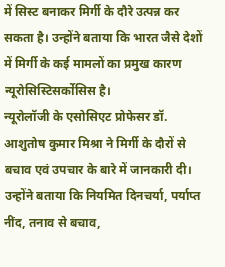में सिस्ट बनाकर मिर्गी के दौरे उत्पन्न कर सकता है। उन्होंने बताया कि भारत जैसे देशों में मिर्गी के कई मामलों का प्रमुख कारण न्यूरोसिस्टिसर्कोसिस है।
न्यूरोलॉजी के एसोसिएट प्रोफेसर डॉ. आशुतोष कुमार मिश्रा ने मिर्गी के दौरों से बचाव एवं उपचार के बारे में जानकारी दी। उन्होंने बताया कि नियमित दिनचर्या, पर्याप्त नींद, तनाव से बचाव,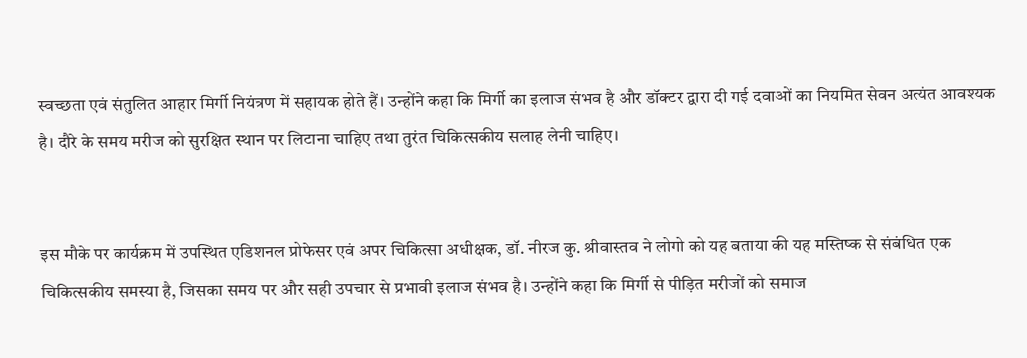स्वच्छता एवं संतुलित आहार मिर्गी नियंत्रण में सहायक होते हैं। उन्होंने कहा कि मिर्गी का इलाज संभव है और डॉक्टर द्वारा दी गई दवाओं का नियमित सेवन अत्यंत आवश्यक है। दौरे के समय मरीज को सुरक्षित स्थान पर लिटाना चाहिए तथा तुरंत चिकित्सकीय सलाह लेनी चाहिए।


इस मौके पर कार्यक्रम में उपस्थित एडिशनल प्रोफेसर एवं अपर चिकित्सा अधीक्षक, डॉ. नीरज कु. श्रीवास्तव ने लोगो को यह बताया की यह मस्तिष्क से संबंधित एक चिकित्सकीय समस्या है, जिसका समय पर और सही उपचार से प्रभावी इलाज संभव है। उन्होंने कहा कि मिर्गी से पीड़ित मरीजों को समाज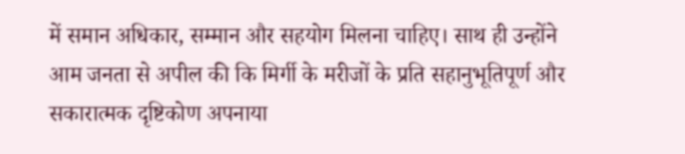में समान अधिकार, सम्मान और सहयोग मिलना चाहिए। साथ ही उन्होंने आम जनता से अपील की कि मिर्गी के मरीजों के प्रति सहानुभूतिपूर्ण और सकारात्मक दृष्टिकोण अपनाया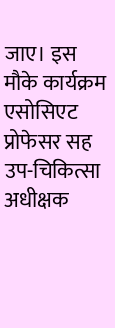जाए। इस मौके कार्यक्रम एसोसिएट प्रोफेसर सह उप-चिकित्सा अधीक्षक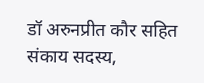डॉ अरुनप्रीत कौर सहित संकाय सदस्य,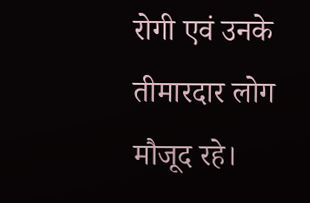रोगी एवं उनके तीमारदार लोग मौजूद रहे।